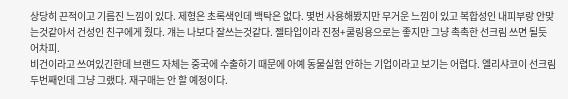상당히 끈적이고 기름진 느낌이 있다. 제형은 초록색인데 백탁은 없다. 몇번 사용해봤지만 무거운 느낌이 있고 복합성인 내피부랑 안맞는것같아서 건성인 친구에게 줬다. 걔는 나보다 잘쓰는것같다. 젤타입이라 진정+쿨링용으로는 좋지만 그냥 촉촉한 선크림 쓰면 될듯 어차피.
비건이라고 쓰여있긴한데 브랜드 자체는 중국에 수출하기 때문에 아예 동물실험 안하는 기업이라고 보기는 어렵다. 엘리샤코이 선크림 두번째인데 그냥 그랬다. 재구매는 안 할 예정이다.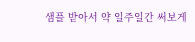샘플 받아서 약 일주일간 써보게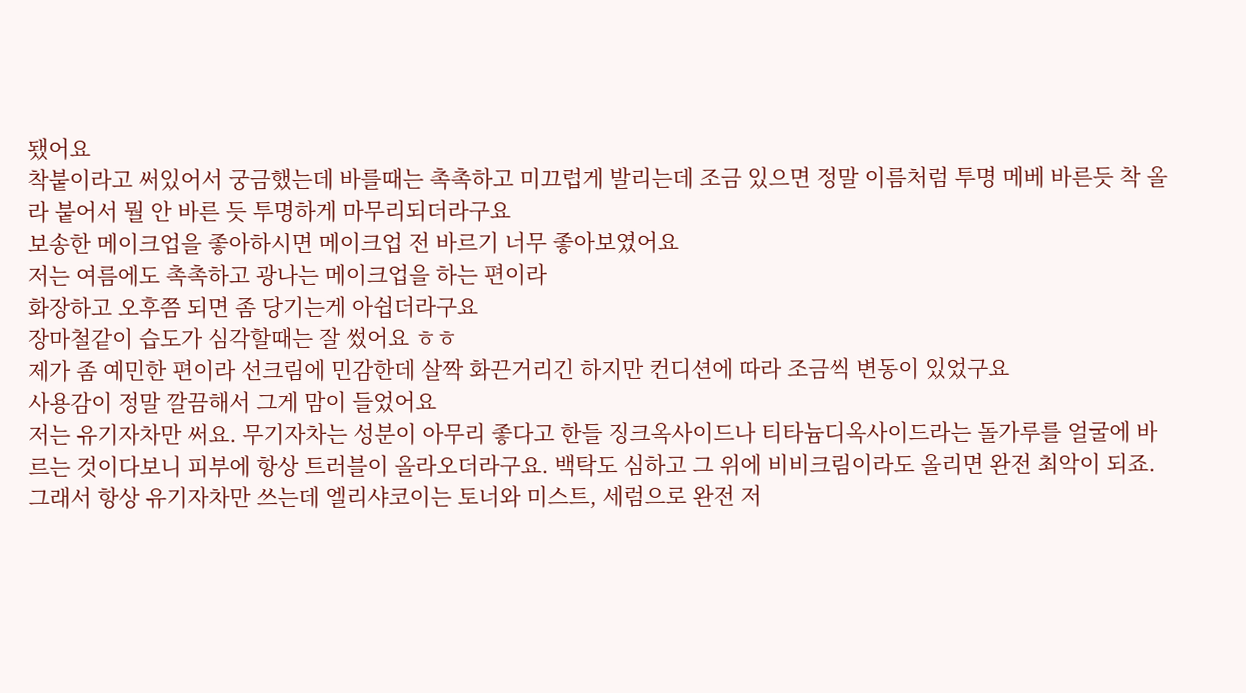됐어요
착붙이라고 써있어서 궁금했는데 바를때는 촉촉하고 미끄럽게 발리는데 조금 있으면 정말 이름처럼 투명 메베 바른듯 착 올라 붙어서 뭘 안 바른 듯 투명하게 마무리되더라구요
보송한 메이크업을 좋아하시면 메이크업 전 바르기 너무 좋아보였어요
저는 여름에도 촉촉하고 광나는 메이크업을 하는 편이라
화장하고 오후쯤 되면 좀 당기는게 아쉽더라구요
장마철같이 습도가 심각할때는 잘 썼어요 ㅎㅎ
제가 좀 예민한 편이라 선크림에 민감한데 살짝 화끈거리긴 하지만 컨디션에 따라 조금씩 변동이 있었구요
사용감이 정말 깔끔해서 그게 맘이 들었어요
저는 유기자차만 써요. 무기자차는 성분이 아무리 좋다고 한들 징크옥사이드나 티타늄디옥사이드라는 돌가루를 얼굴에 바르는 것이다보니 피부에 항상 트러블이 올라오더라구요. 백탁도 심하고 그 위에 비비크림이라도 올리면 완전 최악이 되죠. 그래서 항상 유기자차만 쓰는데 엘리샤코이는 토너와 미스트, 세럼으로 완전 저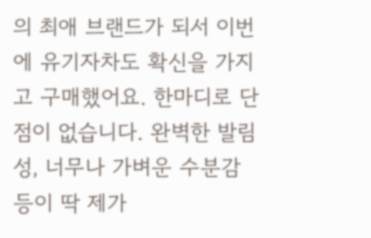의 최애 브랜드가 되서 이번에 유기자차도 확신을 가지고 구매했어요. 한마디로 단점이 없습니다. 완벽한 발림성, 너무나 가벼운 수분감 등이 딱 제가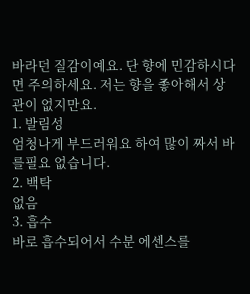바라던 질감이예요. 단 향에 민감하시다면 주의하세요. 저는 향을 좋아해서 상관이 없지만요.
1. 발림성
엄청나게 부드러워요 하여 많이 짜서 바를필요 없습니다.
2. 백탁
없음
3. 흡수
바로 흡수되어서 수분 에센스를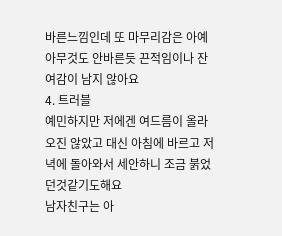바른느낌인데 또 마무리감은 아예 아무것도 안바른듯 끈적임이나 잔여감이 남지 않아요
4. 트러블
예민하지만 저에겐 여드름이 올라오진 않았고 대신 아침에 바르고 저녁에 돌아와서 세안하니 조금 붉었던것같기도해요
남자친구는 아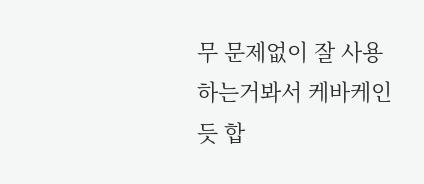무 문제없이 잘 사용하는거봐서 케바케인듯 합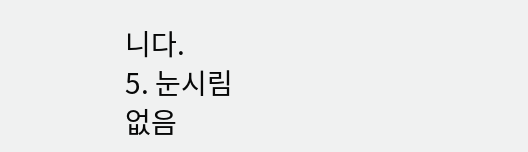니다.
5. 눈시림
없음